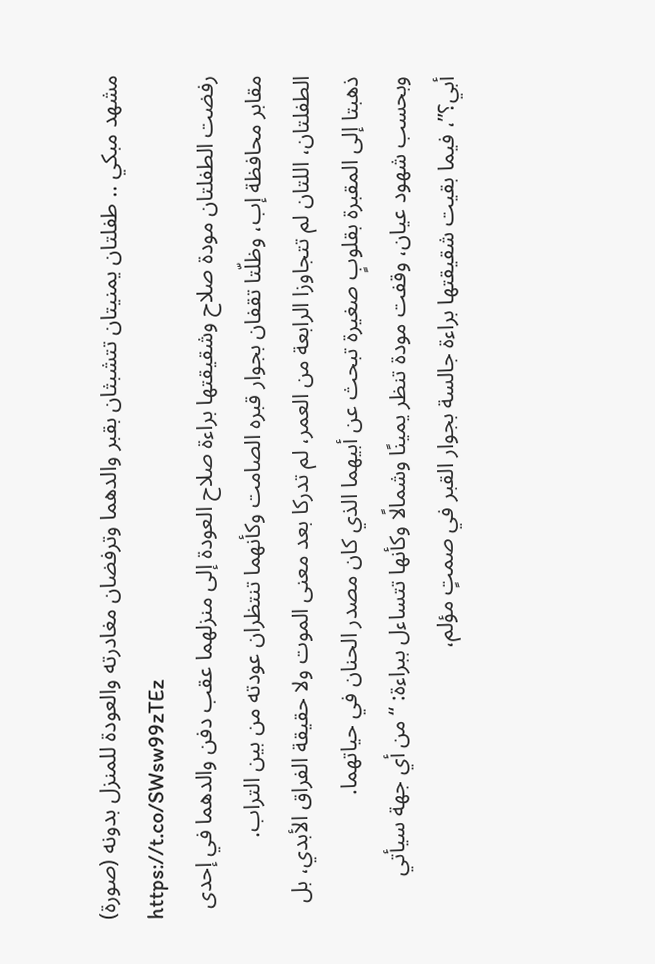مشهد مبكي .. طفلتان يمنيتان تتشبثان بقبر والدهما وترفضان مغادرته والعودة للمنزل بدونه (صورة)
https://t.co/SWsw99zTEz
رفضت الطفلتان مودة صلاح وشقيقتها براءة صلاح العودة إلى منزلهما عقب دفن والدهما في إحدى مقابر محافظة إب، وظلّتا تقفان بجوار قبره الصامت وكأنهما تنتظران عودته من بين التراب.
الطفلتان، اللتان لم تتجاوزا الرابعة من العمر، لم تدركا بعد معنى الموت ولا حقيقة الفراق الأبدي، بل ذهبتا إلى المقبرة بقلوبٍ صغيرة تبحث عن أبيهما الذي كان مصدر الحنان في حياتهما.
وبحسب شهود عيان، وقفت مودة تنظر يمينًا وشمالًا وكأنها تتساءل ببراءة: “من أي جهة سيأتي أبي؟”، فيما بقيت شقيقتها براءة جالسة بجوار القبر في صمتٍ مؤلم،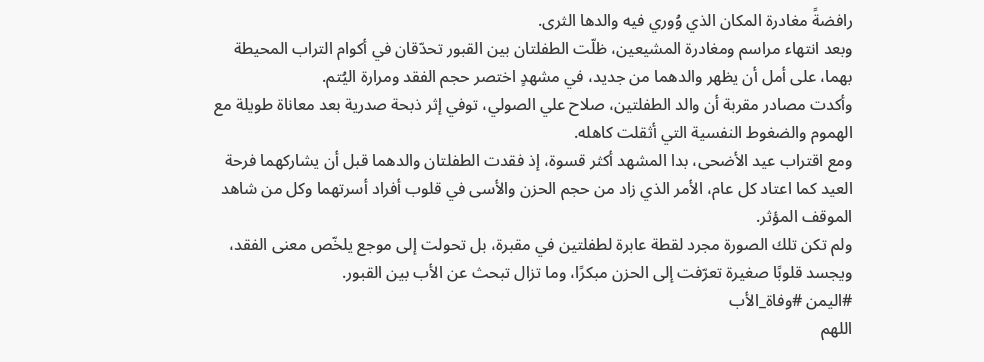رافضةً مغادرة المكان الذي وُوري فيه والدها الثرى.
وبعد انتهاء مراسم ومغادرة المشيعين، ظلّت الطفلتان بين القبور تحدّقان في أكوام التراب المحيطة بهما، على أمل أن يظهر والدهما من جديد، في مشهدٍ اختصر حجم الفقد ومرارة اليُتم.
وأكدت مصادر مقربة أن والد الطفلتين، صلاح علي الصولي، توفي إثر ذبحة صدرية بعد معاناة طويلة مع الهموم والضغوط النفسية التي أثقلت كاهله.
ومع اقتراب عيد الأضحى، بدا المشهد أكثر قسوة، إذ فقدت الطفلتان والدهما قبل أن يشاركهما فرحة العيد كما اعتاد كل عام، الأمر الذي زاد من حجم الحزن والأسى في قلوب أفراد أسرتهما وكل من شاهد الموقف المؤثر.
ولم تكن تلك الصورة مجرد لقطة عابرة لطفلتين في مقبرة، بل تحولت إلى موجع يلخّص معنى الفقد، ويجسد قلوبًا صغيرة تعرّفت إلى الحزن مبكرًا، وما تزال تبحث عن الأب بين القبور.
#اليمن #وفاة_الأب
اللهم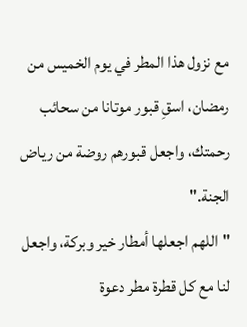مع نزول هذا المطر في يوم الخميس من رمضان، اسقِ قبور موتانا من سحائب رحمتك، واجعل قبورهم روضة من رياض الجنة."
"اللهم اجعلها أمطار خير وبركة، واجعل لنا مع كل قطرة مطر دعوة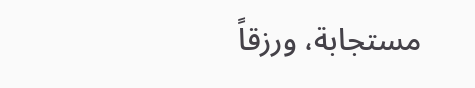مستجابة، ورزقاً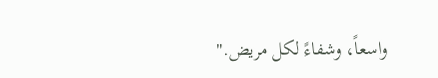واسعاً، وشفاءً لكل مريض."